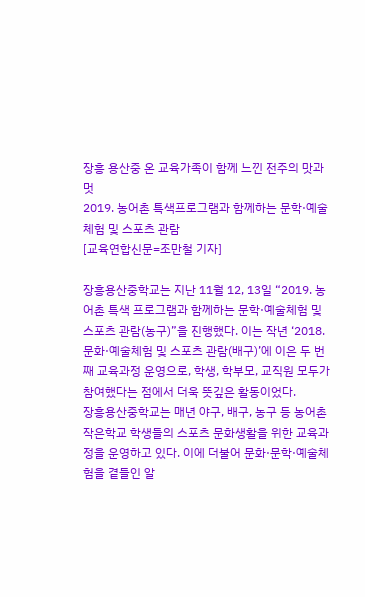장흥 용산중 온 교육가족이 함께 느낀 전주의 맛과 멋
2019. 농어촌 특색프로그램과 함께하는 문학·예술체험 및 스포츠 관람
[교육연합신문=조만철 기자]

장흥용산중학교는 지난 11월 12, 13일 “2019. 농어촌 특색 프로그램과 함께하는 문학·예술체험 및 스포츠 관람(농구)”을 진행했다. 이는 작년 ‘2018. 문화·예술체험 및 스포츠 관람(배구)’에 이은 두 번째 교육과정 운영으로, 학생, 학부모, 교직원 모두가 참여했다는 점에서 더욱 뜻깊은 활동이었다.
장흥용산중학교는 매년 야구, 배구, 농구 등 농어촌 작은학교 학생들의 스포츠 문화생활을 위한 교육과정을 운영하고 있다. 이에 더불어 문화·문학·예술체험을 곁들인 알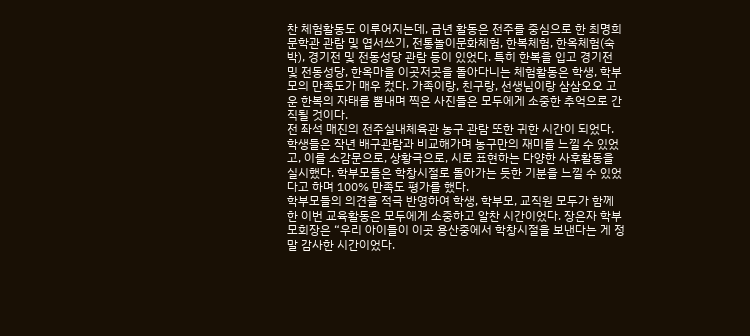찬 체험활동도 이루어지는데, 금년 활동은 전주를 중심으로 한 최명희 문학관 관람 및 엽서쓰기, 전통놀이문화체험, 한복체험, 한옥체험(숙박), 경기전 및 전동성당 관람 등이 있었다. 특히 한복을 입고 경기전 및 전동성당, 한옥마을 이곳저곳을 돌아다니는 체험활동은 학생, 학부모의 만족도가 매우 컸다. 가족이랑, 친구랑, 선생님이랑 삼삼오오 고운 한복의 자태를 뽐내며 찍은 사진들은 모두에게 소중한 추억으로 간직될 것이다.
전 좌석 매진의 전주실내체육관 농구 관람 또한 귀한 시간이 되었다. 학생들은 작년 배구관람과 비교해가며 농구만의 재미를 느낄 수 있었고, 이를 소감문으로, 상황극으로, 시로 표현하는 다양한 사후활동을 실시했다. 학부모들은 학창시절로 돌아가는 듯한 기분을 느낄 수 있었다고 하며 100% 만족도 평가를 했다.
학부모들의 의견을 적극 반영하여 학생, 학부모, 교직원 모두가 함께 한 이번 교육활동은 모두에게 소중하고 알찬 시간이었다. 장은자 학부모회장은 “우리 아이들이 이곳 용산중에서 학창시절을 보낸다는 게 정말 감사한 시간이었다.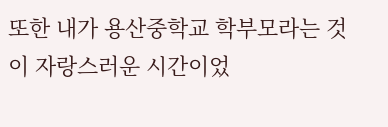또한 내가 용산중학교 학부모라는 것이 자랑스러운 시간이었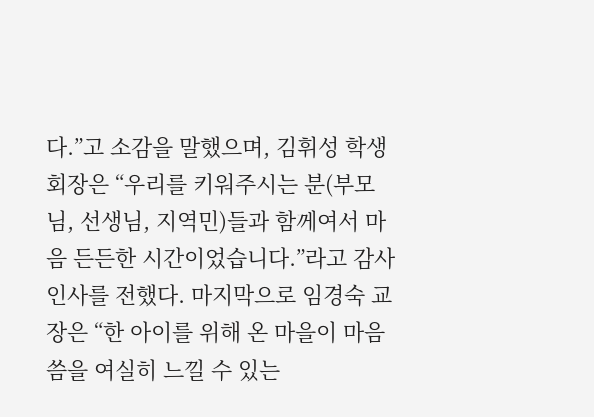다.”고 소감을 말했으며, 김휘성 학생회장은 “우리를 키워주시는 분(부모님, 선생님, 지역민)들과 함께여서 마음 든든한 시간이었습니다.”라고 감사 인사를 전했다. 마지막으로 임경숙 교장은 “한 아이를 위해 온 마을이 마음 씀을 여실히 느낄 수 있는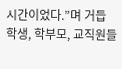시간이었다.”며 거듭 학생, 학부모, 교직원들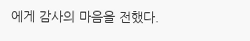에게 감사의 마음을 전했다.